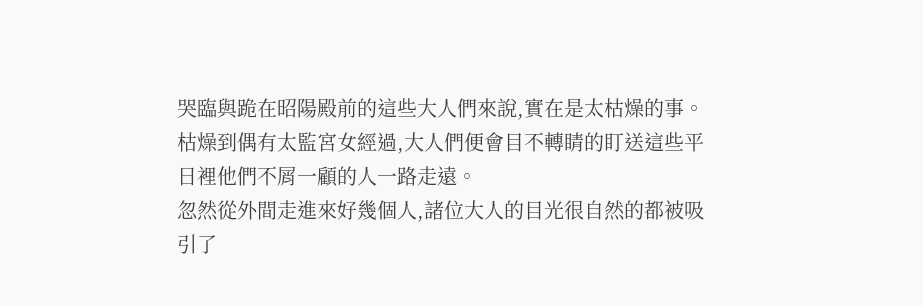哭臨與跪在昭陽殿前的這些大人們來說,實在是太枯燥的事。
枯燥到偶有太監宮女經過,大人們便會目不轉睛的盯送這些平日裡他們不屑一顧的人一路走遠。
忽然從外間走進來好幾個人,諸位大人的目光很自然的都被吸引了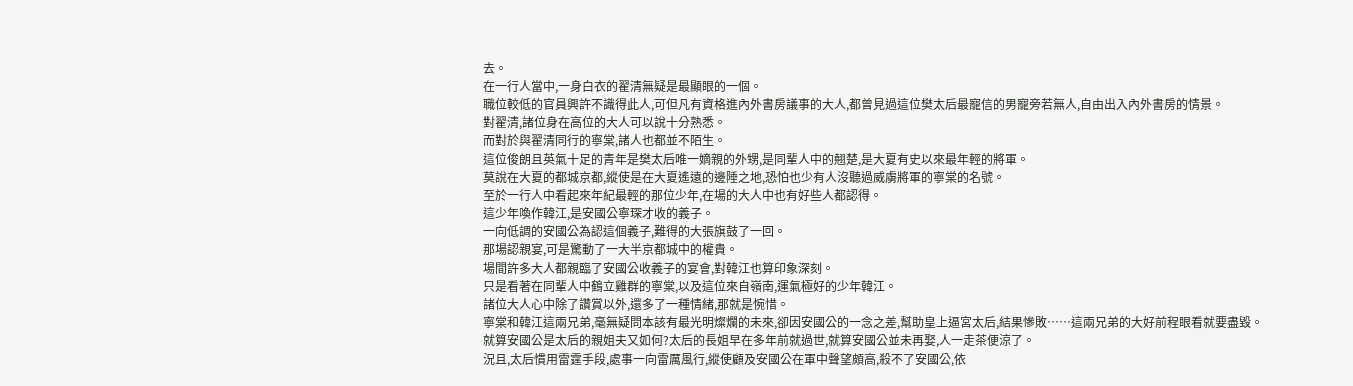去。
在一行人當中,一身白衣的翟清無疑是最顯眼的一個。
職位較低的官員興許不識得此人,可但凡有資格進內外書房議事的大人,都曾見過這位樊太后最寵信的男寵旁若無人,自由出入內外書房的情景。
對翟清,諸位身在高位的大人可以說十分熟悉。
而對於與翟清同行的寧棠,諸人也都並不陌生。
這位俊朗且英氣十足的青年是樊太后唯一嫡親的外甥,是同輩人中的翹楚,是大夏有史以來最年輕的將軍。
莫說在大夏的都城京都,縱使是在大夏遙遠的邊陲之地,恐怕也少有人沒聽過威虜將軍的寧棠的名號。
至於一行人中看起來年紀最輕的那位少年,在場的大人中也有好些人都認得。
這少年喚作韓江,是安國公寧琛才收的義子。
一向低調的安國公為認這個義子,難得的大張旗鼓了一回。
那場認親宴,可是驚動了一大半京都城中的權貴。
場間許多大人都親臨了安國公收義子的宴會,對韓江也算印象深刻。
只是看著在同輩人中鶴立雞群的寧棠,以及這位來自嶺南,運氣極好的少年韓江。
諸位大人心中除了讚賞以外,還多了一種情緒,那就是惋惜。
寧棠和韓江這兩兄弟,毫無疑問本該有最光明燦爛的未來,卻因安國公的一念之差,幫助皇上逼宮太后,結果慘敗……這兩兄弟的大好前程眼看就要盡毀。
就算安國公是太后的親姐夫又如何?太后的長姐早在多年前就過世,就算安國公並未再娶,人一走茶便涼了。
況且,太后慣用雷霆手段,處事一向雷厲風行,縱使顧及安國公在軍中聲望頗高,殺不了安國公,依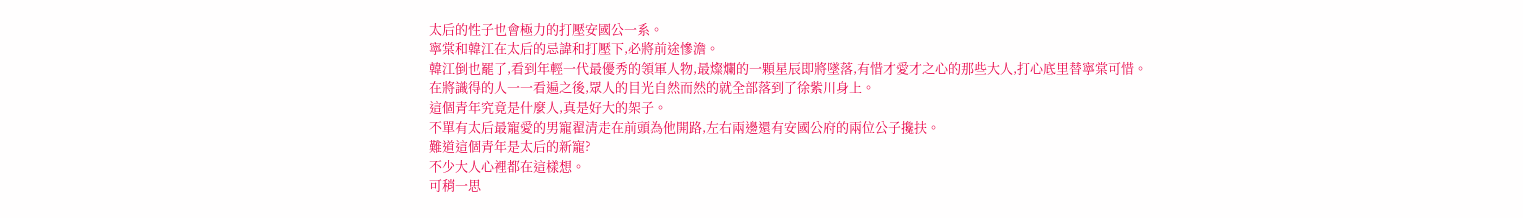太后的性子也會極力的打壓安國公一系。
寧棠和韓江在太后的忌諱和打壓下,必將前途慘澹。
韓江倒也罷了,看到年輕一代最優秀的領軍人物,最燦爛的一顆星辰即將墜落,有惜才愛才之心的那些大人,打心底里替寧棠可惜。
在將識得的人一一看遍之後,眾人的目光自然而然的就全部落到了徐紫川身上。
這個青年究竟是什麼人,真是好大的架子。
不單有太后最寵愛的男寵翟清走在前頭為他開路,左右兩邊還有安國公府的兩位公子攙扶。
難道這個青年是太后的新寵?
不少大人心裡都在這樣想。
可稍一思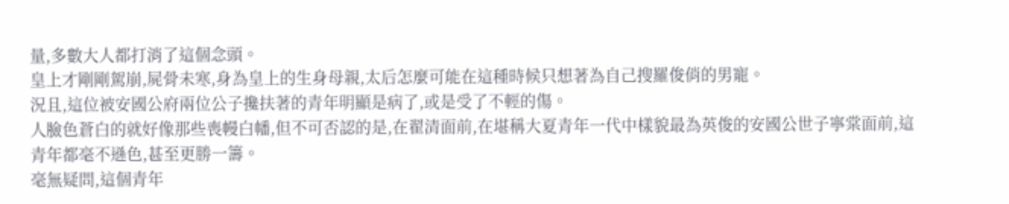量,多數大人都打消了這個念頭。
皇上才剛剛駕崩,屍骨未寒,身為皇上的生身母親,太后怎麼可能在這種時候只想著為自己搜羅俊俏的男寵。
況且,這位被安國公府兩位公子攙扶著的青年明顯是病了,或是受了不輕的傷。
人臉色蒼白的就好像那些喪幔白幡,但不可否認的是,在翟清面前,在堪稱大夏青年一代中樣貌最為英俊的安國公世子寧棠面前,這青年都毫不遜色,甚至更勝一籌。
毫無疑問,這個青年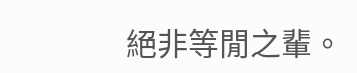絕非等閒之輩。